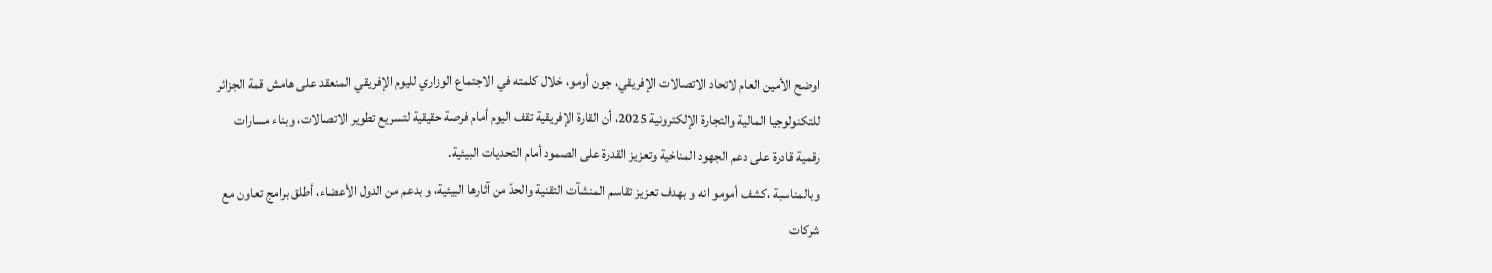اوضح الأمين العام لاتحاد الاتصالات الإفريقي، جون أومو، خلال كلمته في الاجتماع الوزاري لليوم الإفريقي المنعقد على هامش قمة الجزائر للتكنولوجيا المالية والتجارة الإلكترونية 2025، أن القارة الإفريقية تقف اليوم أمام فرصة حقيقية لتسريع تطوير الاتصالات، وبناء مسارات رقمية قادرة على دعم الجهود المناخية وتعزيز القدرة على الصمود أمام التحديات البيئية.
وبالمناسبة ،كشف أمومو انه و بهدف تعزيز تقاسم المنشآت التقنية والحدّ من آثارها البيئية، و بدعم من الدول الأعضاء، أطلق برامج تعاون مع شركات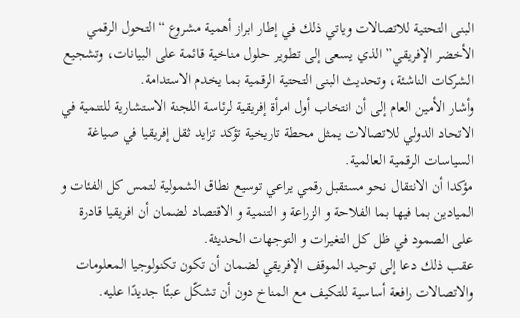البنى التحتية للاتصالات وياتي ذلك في إطار ابراز أهمية مشروع “التحول الرقمي الأخضر الإفريقي” الذي يسعى إلى تطوير حلول مناخية قائمة على البيانات، وتشجيع الشركات الناشئة، وتحديث البنى التحتية الرقمية بما يخدم الاستدامة.
وأشار الأمين العام إلى أن انتخاب أول امرأة إفريقية لرئاسة اللجنة الاستشارية للتنمية في الاتحاد الدولي للاتصالات يمثل محطة تاريخية تؤكد تزايد ثقل إفريقيا في صياغة السياسات الرقمية العالمية.
مؤكدا أن الانتقال نحو مستقبل رقمي يراعي توسيع نطاق الشمولية لتمس كل الفئات و الميادين بما فيها بما الفلاحة و الزراعة و التنمية و الاقتصاد لضمان أن افريقيا قادرة على الصمود في ظل كل التغيرات و التوجهات الحديثة.
عقب ذلك دعا إلى توحيد الموقف الإفريقي لضمان أن تكون تكنولوجيا المعلومات والاتصالات رافعة أساسية للتكيف مع المناخ دون أن تشكّل عبئًا جديدًا عليه.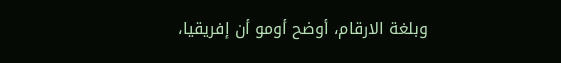وبلغة الارقام، أوضح أومو أن إفريقيا،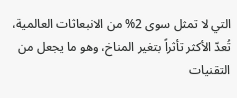التي لا تمثل سوى 2% من الانبعاثات العالمية، تُعدّ الأكثر تأثراً بتغير المناخ، وهو ما يجعل من التقنيات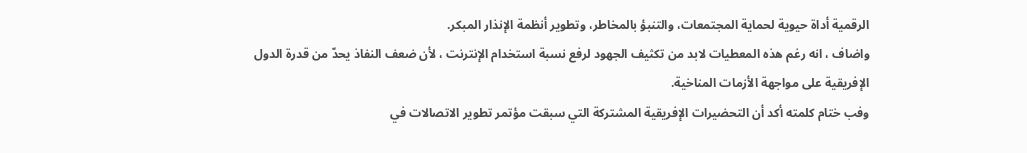الرقمية أداة حيوية لحماية المجتمعات، والتنبؤ بالمخاطر، وتطوير أنظمة الإنذار المبكر.
واضاف ، انه رغم هذه المعطيات لابد من تكثيف الجهود لرفع نسبة استخدام الإنترنت ، لأن ضعف النفاذ يحدّ من قدرة الدول الإفريقية على مواجهة الأزمات المناخية.
وفب ختام كلمته أكد أن التحضيرات الإفريقية المشتركة التي سبقت مؤتمر تطوير الاتصالات في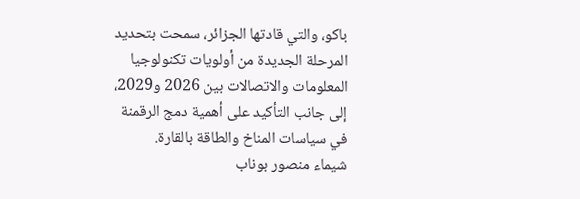باكو، والتي قادتها الجزائر، سمحت بتحديد المرحلة الجديدة من أولويات تكنولوجيا المعلومات والاتصالات بين 2026 و2029، إلى جانب التأكيد على أهمية دمج الرقمنة في سياسات المناخ والطاقة بالقارة.
شيماء منصور بوناب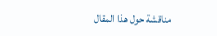مناقشة حول هذا المقال